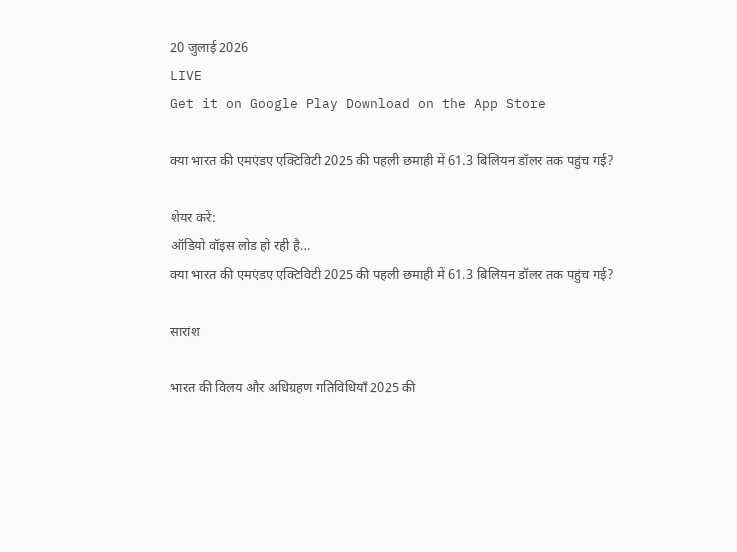20 जुलाई 2026
LIVE
Get it on Google Play Download on the App Store

क्या भारत की एमएंडए एक्टिविटी 2025 की पहली छमाही में 61.3 बिलियन डॉलर तक पहुंच गई?

शेयर करें:
ऑडियो वॉइस लोड हो रही है…
क्या भारत की एमएंडए एक्टिविटी 2025 की पहली छमाही में 61.3 बिलियन डॉलर तक पहुंच गई?

सारांश

भारत की विलय और अधिग्रहण गतिविधियाँ 2025 की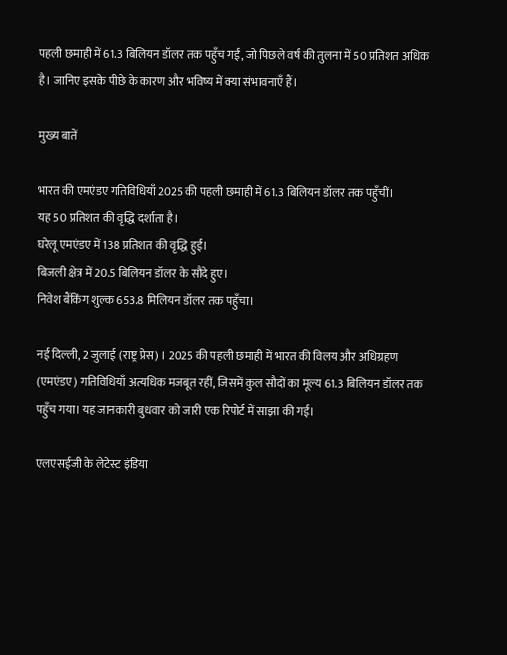पहली छमाही में 61.3 बिलियन डॉलर तक पहुँच गईं, जो पिछले वर्ष की तुलना में 50 प्रतिशत अधिक है। जानिए इसके पीछे के कारण और भविष्य में क्या संभावनाएँ हैं।

मुख्य बातें

भारत की एमएंडए गतिविधियाँ 2025 की पहली छमाही में 61.3 बिलियन डॉलर तक पहुँचीं।
यह 50 प्रतिशत की वृद्धि दर्शाता है।
घरेलू एमएंडए में 138 प्रतिशत की वृद्धि हुई।
बिजली क्षेत्र में 20.5 बिलियन डॉलर के सौदे हुए।
निवेश बैंकिंग शुल्क 653.8 मिलियन डॉलर तक पहुँचा।

नई दिल्ली, 2 जुलाई (राष्ट्र प्रेस) । 2025 की पहली छमाही में भारत की विलय और अधिग्रहण (एमएंडए) गतिविधियाँ अत्यधिक मजबूत रहीं, जिसमें कुल सौदों का मूल्य 61.3 बिलियन डॉलर तक पहुँच गया। यह जानकारी बुधवार को जारी एक रिपोर्ट में साझा की गई।

एलएसईजी के लेटेस्ट इंडिया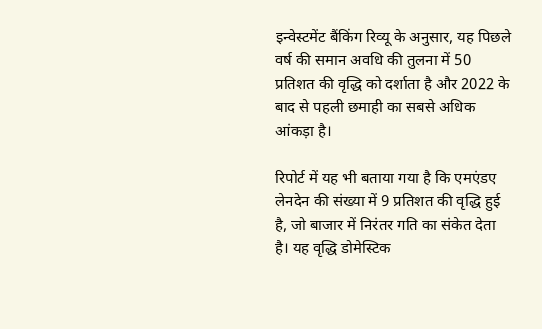इन्वेस्टमेंट बैंकिंग रिव्यू के अनुसार, यह पिछले वर्ष की समान अवधि की तुलना में 50 प्रतिशत की वृद्धि को दर्शाता है और 2022 के बाद से पहली छमाही का सबसे अधिक आंकड़ा है।

रिपोर्ट में यह भी बताया गया है कि एमएंडए लेनदेन की संख्या में 9 प्रतिशत की वृद्धि हुई है, जो बाजार में निरंतर गति का संकेत देता है। यह वृद्धि डोमेस्टिक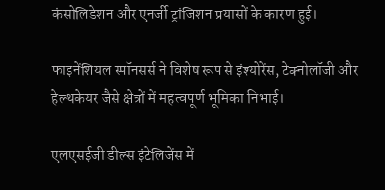कंसोलिडेशन और एनर्जी ट्रांजिशन प्रयासों के कारण हुई।

फाइनेंशियल स्पॉनसर्स ने विशेष रूप से इंश्योरेंस, टेक्नोलॉजी और हेल्थकेयर जैसे क्षेत्रों में महत्वपूर्ण भूमिका निभाई।

एलएसईजी डील्स इंटेलिजेंस में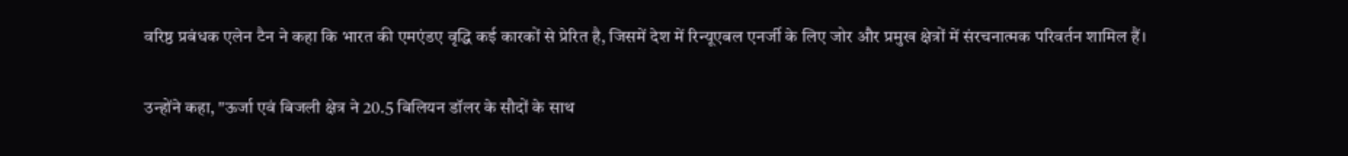वरिष्ठ प्रबंधक एलेन टैन ने कहा कि भारत की एमएंडए वृद्धि कई कारकों से प्रेरित है, जिसमें देश में रिन्यूएबल एनर्जी के लिए जोर और प्रमुख क्षेत्रों में संरचनात्मक परिवर्तन शामिल हैं।

उन्होंने कहा, "ऊर्जा एवं बिजली क्षेत्र ने 20.5 बिलियन डॉलर के सौदों के साथ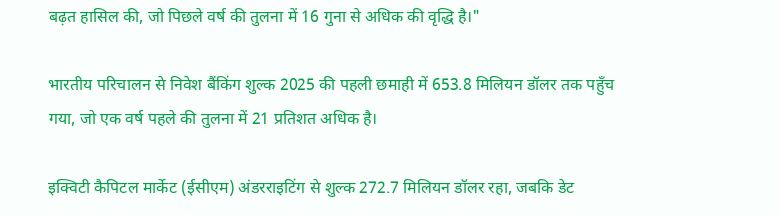बढ़त हासिल की, जो पिछले वर्ष की तुलना में 16 गुना से अधिक की वृद्धि है।"

भारतीय परिचालन से निवेश बैंकिंग शुल्क 2025 की पहली छमाही में 653.8 मिलियन डॉलर तक पहुँच गया, जो एक वर्ष पहले की तुलना में 21 प्रतिशत अधिक है।

इक्विटी कैपिटल मार्केट (ईसीएम) अंडरराइटिंग से शुल्क 272.7 मिलियन डॉलर रहा, जबकि डेट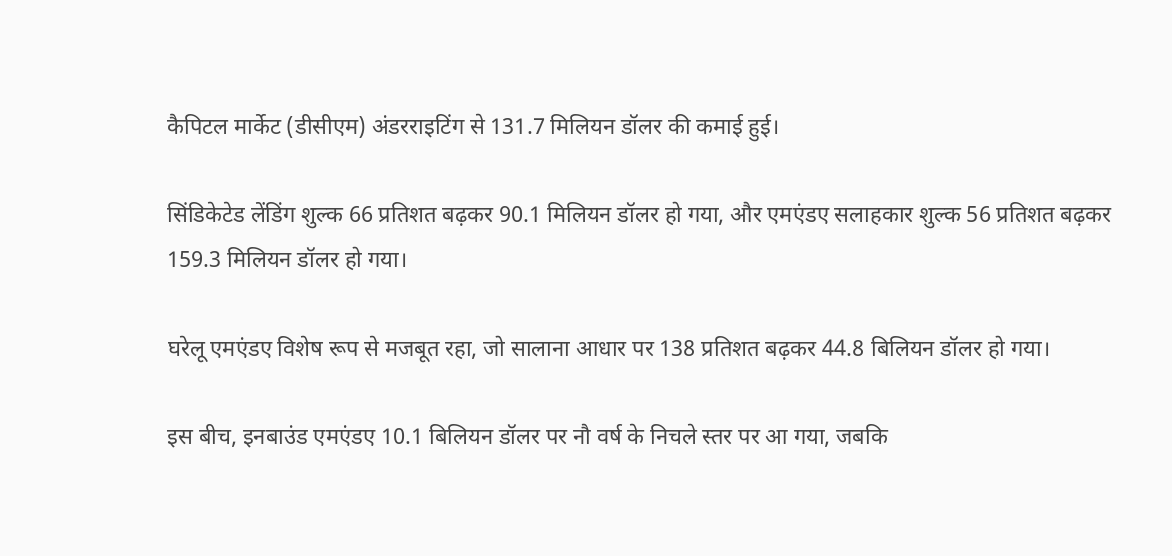कैपिटल मार्केट (डीसीएम) अंडरराइटिंग से 131.7 मिलियन डॉलर की कमाई हुई।

सिंडिकेटेड लेंडिंग शुल्क 66 प्रतिशत बढ़कर 90.1 मिलियन डॉलर हो गया, और एमएंडए सलाहकार शुल्क 56 प्रतिशत बढ़कर 159.3 मिलियन डॉलर हो गया।

घरेलू एमएंडए विशेष रूप से मजबूत रहा, जो सालाना आधार पर 138 प्रतिशत बढ़कर 44.8 बिलियन डॉलर हो गया।

इस बीच, इनबाउंड एमएंडए 10.1 बिलियन डॉलर पर नौ वर्ष के निचले स्तर पर आ गया, जबकि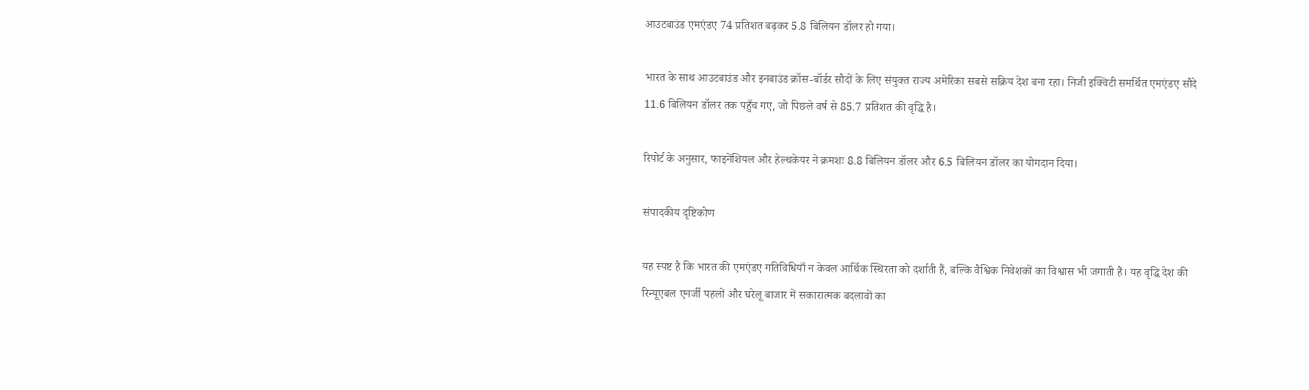आउटबाउंड एमएंडए 74 प्रतिशत बढ़कर 5.8 बिलियन डॉलर हो गया।

भारत के साथ आउटबाउंड और इनबाउंड क्रॉस-बॉर्डर सौदों के लिए संयुक्त राज्य अमेरिका सबसे सक्रिय देश बना रहा। निजी इक्विटी समर्थित एमएंडए सौदे 11.6 बिलियन डॉलर तक पहुँच गए, जो पिछले वर्ष से 85.7 प्रतिशत की वृद्धि है।

रिपोर्ट के अनुसार, फाइनेंशियल और हेल्थकेयर ने क्रमशः 8.8 बिलियन डॉलर और 6.5 बिलियन डॉलर का योगदान दिया।

संपादकीय दृष्टिकोण

यह स्पष्ट है कि भारत की एमएंडए गतिविधियाँ न केवल आर्थिक स्थिरता को दर्शाती हैं, बल्कि वैश्विक निवेशकों का विश्वास भी जगाती हैं। यह वृद्धि देश की रिन्यूएबल एनर्जी पहलों और घरेलू बाजार में सकारात्मक बदलावों का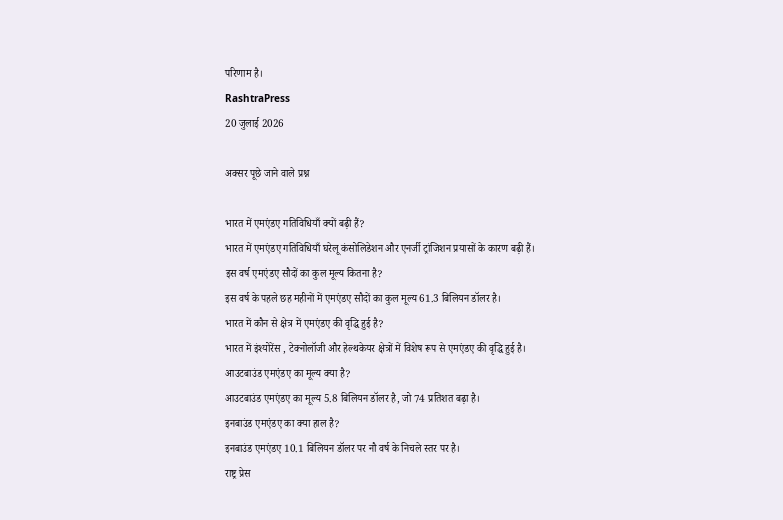परिणाम है।
RashtraPress
20 जुलाई 2026

अक्सर पूछे जाने वाले प्रश्न

भारत में एमएंडए गतिविधियाँ क्यों बढ़ी हैं?
भारत में एमएंडए गतिविधियाँ घरेलू कंसोलिडेशन और एनर्जी ट्रांजिशन प्रयासों के कारण बढ़ी हैं।
इस वर्ष एमएंडए सौदों का कुल मूल्य कितना है?
इस वर्ष के पहले छह महीनों में एमएंडए सौदों का कुल मूल्य 61.3 बिलियन डॉलर है।
भारत में कौन से क्षेत्र में एमएंडए की वृद्धि हुई है?
भारत में इंश्योरेंस , टेक्नोलॉजी और हेल्थकेयर क्षेत्रों में विशेष रूप से एमएंडए की वृद्धि हुई है।
आउटबाउंड एमएंडए का मूल्य क्या है?
आउटबाउंड एमएंडए का मूल्य 5.8 बिलियन डॉलर है, जो 74 प्रतिशत बढ़ा है।
इनबाउंड एमएंडए का क्या हाल है?
इनबाउंड एमएंडए 10.1 बिलियन डॉलर पर नौ वर्ष के निचले स्तर पर है।
राष्ट्र प्रेस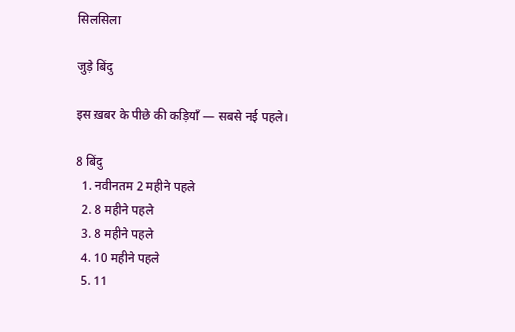सिलसिला

जुड़े बिंदु

इस ख़बर के पीछे की कड़ियाँ — सबसे नई पहले।

8 बिंदु
  1. नवीनतम 2 महीने पहले
  2. 8 महीने पहले
  3. 8 महीने पहले
  4. 10 महीने पहले
  5. 11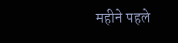महीने पहले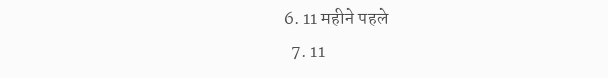6. 11 महीने पहले
  7. 11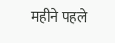महीने पहले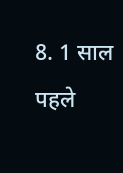8. 1 साल पहले